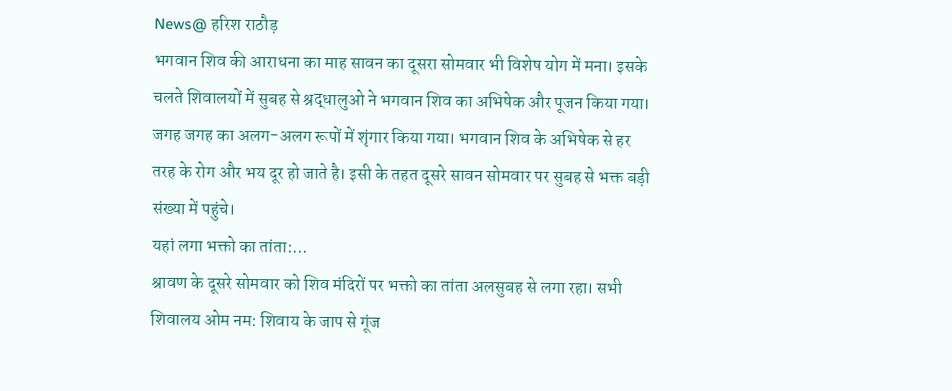News@ हरिश राठौड़
भगवान शिव की आराधना का माह सावन का दूसरा सोमवार भी विशेष योग में मना। इसके चलते शिवालयों में सुबह से श्रद्धालुओ ने भगवान शिव का अभिषेक और पूजन किया गया। जगह जगह का अलग-अलग रूपों में शृंगार किया गया। भगवान शिव के अभिषेक से हर तरह के रोग और भय दूर हो जाते है। इसी के तहत दूसरे सावन सोमवार पर सुबह से भक्त बड़ी संख्या में पहुंचे।
यहां लगा भक्तो का तांता:...
श्रावण के दूसरे सोमवार को शिव मंदिरों पर भक्तो का तांता अलसुबह से लगा रहा। सभी शिवालय ओम नम: शिवाय के जाप से गूंज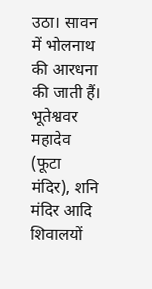उठा। सावन में भोलनाथ की आरधना की जाती हैं। भूतेश्ववर महादेव (फूटा मंदिर), शनि मंदिर आदि शिवालयों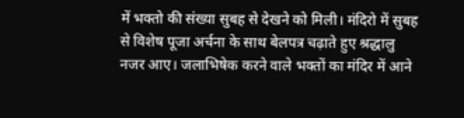में भक्तो की संख्या सुबह से देखने को मिली। मंदिरो में सुबह से विशेष पूजा अर्चना के साथ बेलपत्र चढ़ाते हुए श्रद्धालु नजर आए। जलाभिषेक करने वाले भक्तों का मंदिर में आने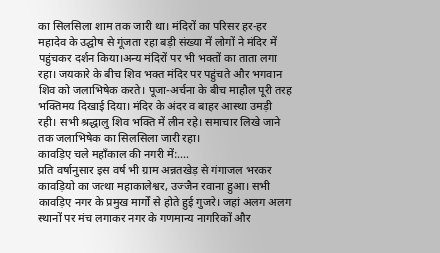का सिलसिला शाम तक जारी था। मंदिरों का परिसर हर-हर महादेव के उद्घोष से गूंजता रहा बड़ी संख्या में लोगों ने मंदिर में पहुंचकर दर्शन किया।अन्य मंदिरों पर भी भक्तों का ताता लगा रहा। जयकारे के बीच शिव भक्त मंदिर पर पहुंचते और भगवान शिव को जलाभिषेक करते। पूजा-अर्चना के बीच माहौल पूरी तरह भक्तिमय दिखाई दिया। मंदिर के अंदर व बाहर आस्था उमड़ी रही। सभी श्रद्धालु शिव भक्ति में लीन रहे। समाचार लिखे जाने तक जलाभिषेक का सिलसिला जारी रहा।
कावड़िए चले महाँकाल की नगरी में:....
प्रति वर्षानुसार इस वर्ष भी ग्राम अन्नतखेड़ से गंगाजल भरकर कावड़ियो का जत्था महाकालेश्वर, उज्जैन रवाना हुआ। सभी कावड़िए नगर के प्रमुख मार्गों से होते हुई गुजरे। जहां अलग अलग स्थानों पर मंच लगाकर नगर के गणमान्य नागरिकों और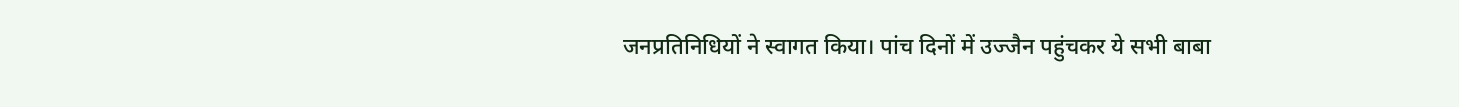जनप्रतिनिधियों ने स्वागत किया। पांच दिनों में उज्जैन पहुंचकर ये सभी बाबा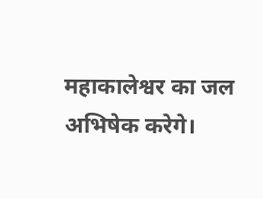महाकालेश्वर का जल अभिषेक करेगे।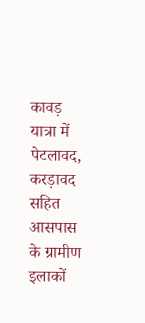कावड़ यात्रा में पेटलावद, करड़ावद सहित आसपास के ग्रामीण इलाकों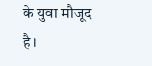के युवा मौजूद है।